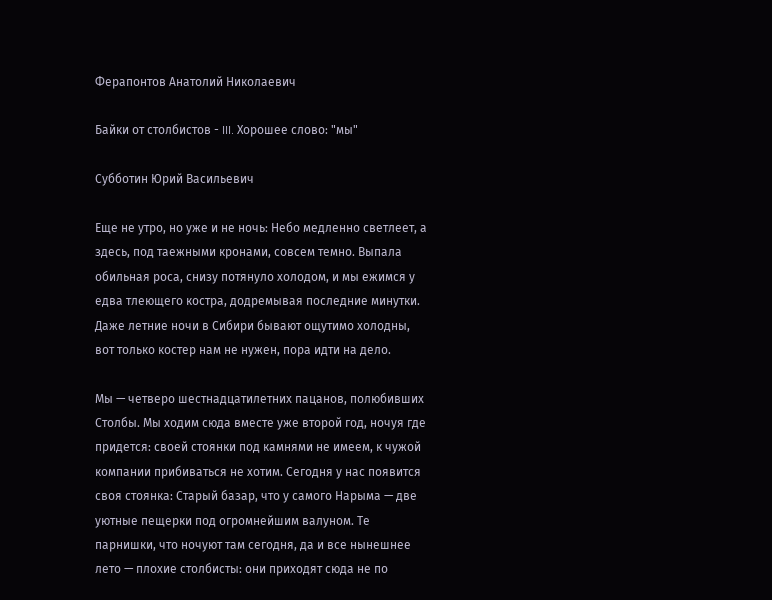Ферапонтов Анатолий Николаевич

Байки от столбистов - III. Хорошее слово: "мы"

Субботин Юрий Васильевич

Еще не утро, но уже и не ночь: Небо медленно светлеет, а здесь, под таежными кронами, совсем темно. Выпала обильная роса, снизу потянуло холодом, и мы ежимся у едва тлеющего костра, додремывая последние минутки. Даже летние ночи в Сибири бывают ощутимо холодны, вот только костер нам не нужен, пора идти на дело.

Мы — четверо шестнадцатилетних пацанов, полюбивших Столбы. Мы ходим сюда вместе уже второй год, ночуя где придется: своей стоянки под камнями не имеем, к чужой компании прибиваться не хотим. Сегодня у нас появится своя стоянка: Старый базар, что у самого Нарыма — две уютные пещерки под огромнейшим валуном. Те парнишки, что ночуют там сегодня, да и все нынешнее лето — плохие столбисты: они приходят сюда не по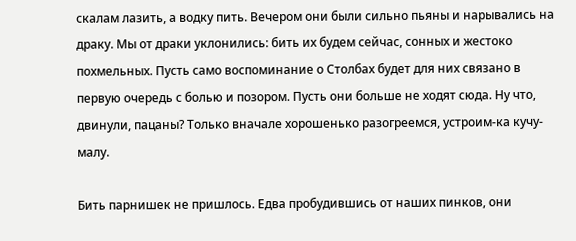скалам лазить, а водку пить. Вечером они были сильно пьяны и нарывались на драку. Мы от драки уклонились: бить их будем сейчас, сонных и жестоко похмельных. Пусть само воспоминание о Столбах будет для них связано в первую очередь с болью и позором. Пусть они больше не ходят сюда. Ну что, двинули, пацаны? Только вначале хорошенько разогреемся, устроим-ка кучу-малу.

Бить парнишек не пришлось. Едва пробудившись от наших пинков, они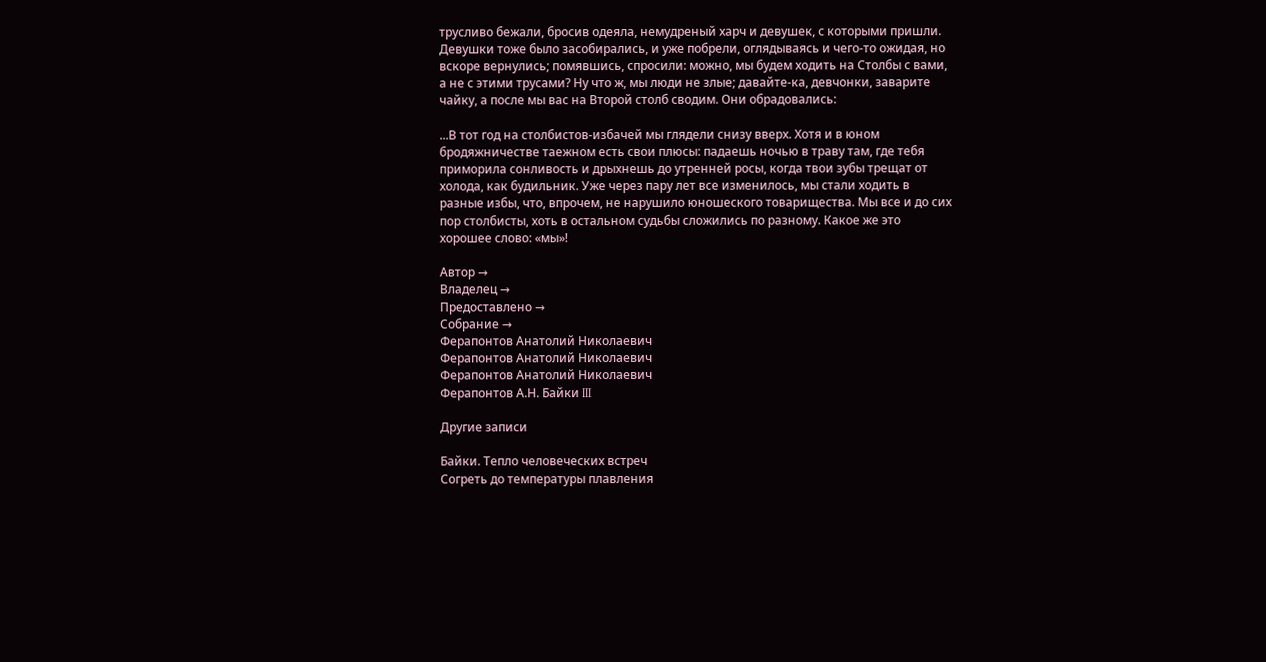трусливо бежали, бросив одеяла, немудреный харч и девушек, с которыми пришли. Девушки тоже было засобирались, и уже побрели, оглядываясь и чего-то ожидая, но вскоре вернулись; помявшись, спросили: можно, мы будем ходить на Столбы с вами, а не с этими трусами? Ну что ж, мы люди не злые; давайте-ка, девчонки, заварите чайку, а после мы вас на Второй столб сводим. Они обрадовались:

...В тот год на столбистов-избачей мы глядели снизу вверх. Хотя и в юном бродяжничестве таежном есть свои плюсы: падаешь ночью в траву там, где тебя приморила сонливость и дрыхнешь до утренней росы, когда твои зубы трещат от холода, как будильник. Уже через пару лет все изменилось, мы стали ходить в разные избы, что, впрочем, не нарушило юношеского товарищества. Мы все и до сих пор столбисты, хоть в остальном судьбы сложились по разному. Какое же это хорошее слово: «мы»!

Автор →
Владелец →
Предоставлено →
Собрание →
Ферапонтов Анатолий Николаевич
Ферапонтов Анатолий Николаевич
Ферапонтов Анатолий Николаевич
Ферапонтов А.Н. Байки III

Другие записи

Байки. Тепло человеческих встреч
Согреть до температуры плавления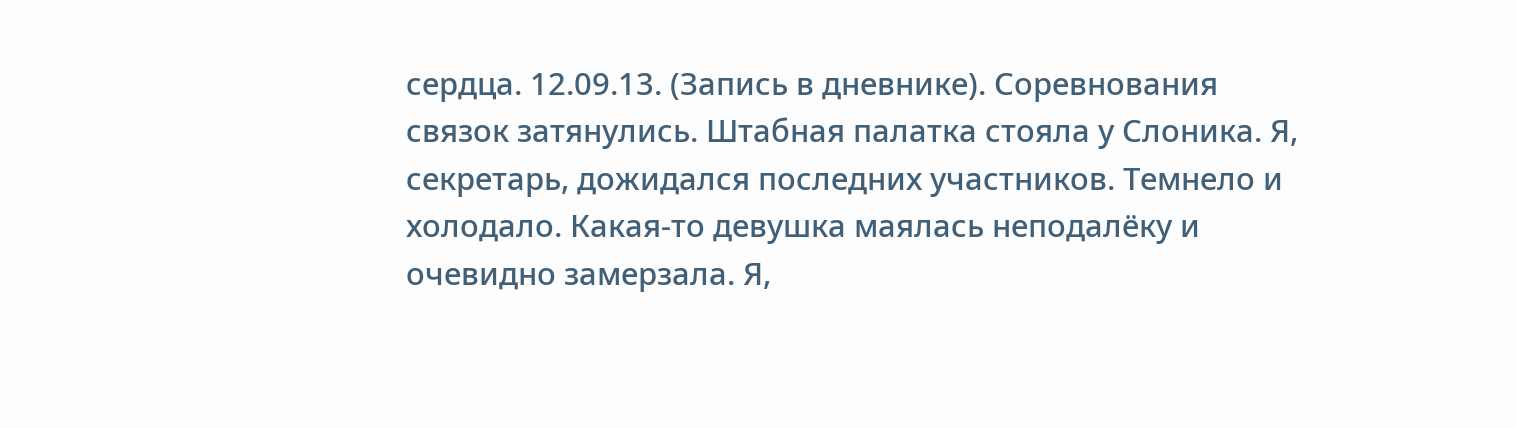сердца. 12.09.13. (Запись в дневнике). Соревнования связок затянулись. Штабная палатка стояла у Слоника. Я, секретарь, дожидался последних участников. Темнело и холодало. Какая-то девушка маялась неподалёку и очевидно замерзала. Я,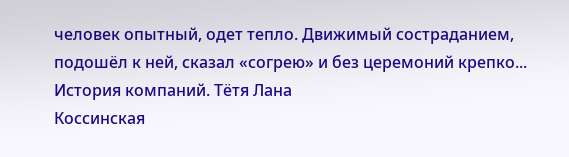человек опытный, одет тепло. Движимый состраданием, подошёл к ней, сказал «согрею» и без церемоний крепко...
История компаний. Тётя Лана
Коссинская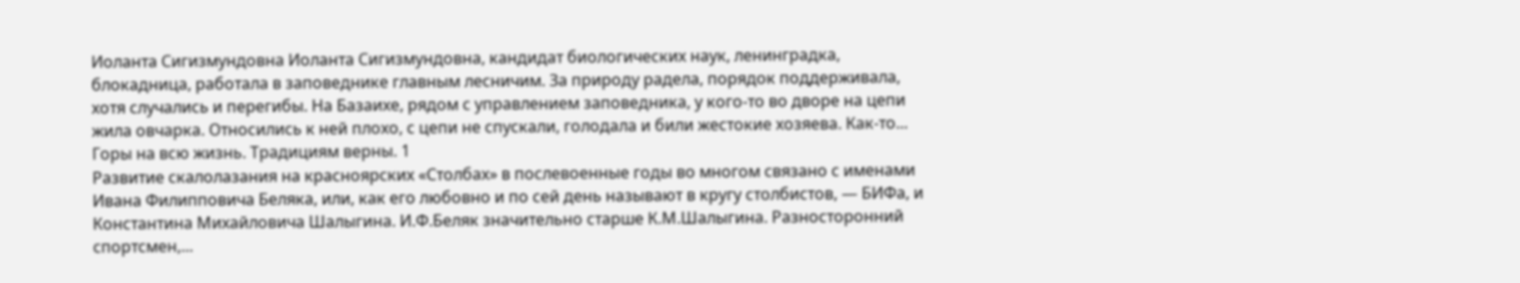Иоланта Сигизмундовна Иоланта Сигизмундовна, кандидат биологических наук, ленинградка, блокадница, работала в заповеднике главным лесничим. За природу радела, порядок поддерживала, хотя случались и перегибы. На Базаихе, рядом с управлением заповедника, у кого-то во дворе на цепи жила овчарка. Относились к ней плохо, с цепи не спускали, голодала и били жестокие хозяева. Как-то...
Горы на всю жизнь. Традициям верны. 1
Развитие скалолазания на красноярских «Столбах» в послевоенные годы во многом связано с именами Ивана Филипповича Беляка, или, как его любовно и по сей день называют в кругу столбистов, — БИФа, и Константина Михайловича Шалыгина. И.Ф.Беляк значительно старше К.М.Шалыгина. Разносторонний спортсмен,...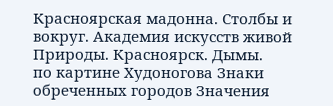Красноярская мадонна. Столбы и вокруг. Академия искусств живой Природы. Красноярск. Дымы.
по картине Худоногова Знаки обреченных городов Значения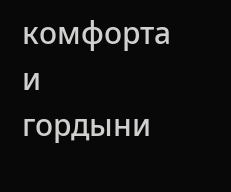комфорта и гордыни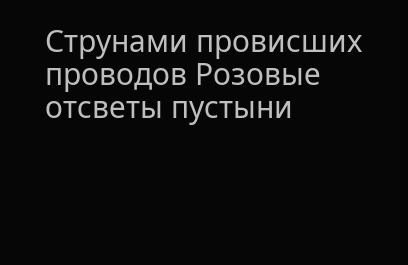Струнами провисших проводов Розовые отсветы пустыни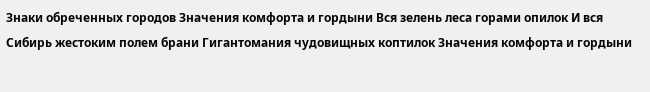Знаки обреченных городов Значения комфорта и гордыни Вся зелень леса горами опилок И вся Сибирь жестоким полем брани Гигантомания чудовищных коптилок Значения комфорта и гордыни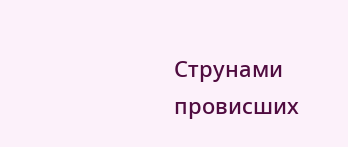Струнами провисших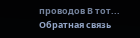проводов В тот...
Обратная связь